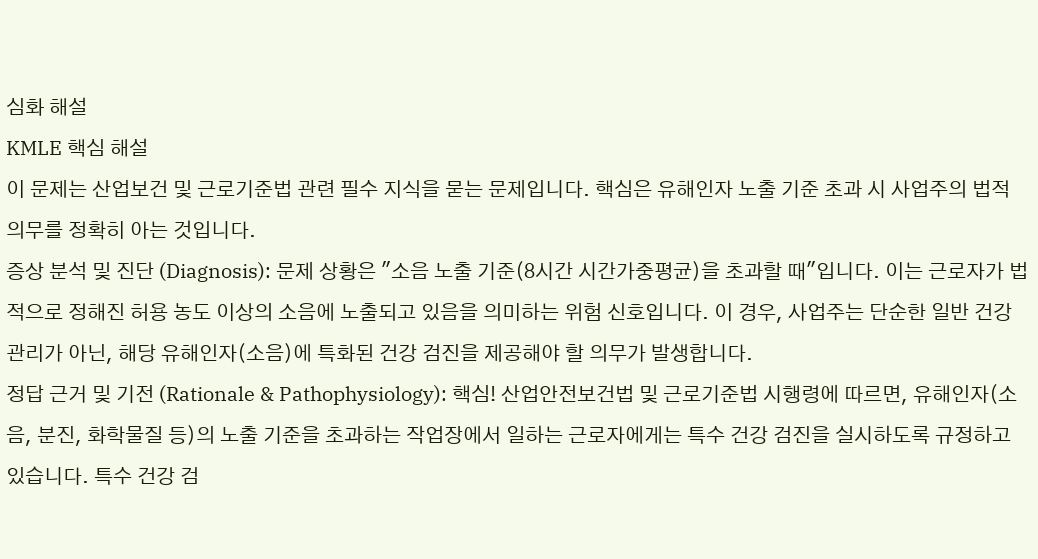심화 해설
KMLE 핵심 해설
이 문제는 산업보건 및 근로기준법 관련 필수 지식을 묻는 문제입니다. 핵심은 유해인자 노출 기준 초과 시 사업주의 법적 의무를 정확히 아는 것입니다.
증상 분석 및 진단 (Diagnosis): 문제 상황은 "소음 노출 기준(8시간 시간가중평균)을 초과할 때"입니다. 이는 근로자가 법적으로 정해진 허용 농도 이상의 소음에 노출되고 있음을 의미하는 위험 신호입니다. 이 경우, 사업주는 단순한 일반 건강 관리가 아닌, 해당 유해인자(소음)에 특화된 건강 검진을 제공해야 할 의무가 발생합니다.
정답 근거 및 기전 (Rationale & Pathophysiology): 핵심! 산업안전보건법 및 근로기준법 시행령에 따르면, 유해인자(소음, 분진, 화학물질 등)의 노출 기준을 초과하는 작업장에서 일하는 근로자에게는 특수 건강 검진을 실시하도록 규정하고 있습니다. 특수 건강 검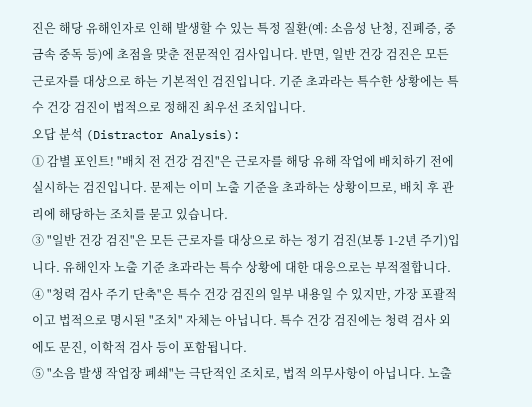진은 해당 유해인자로 인해 발생할 수 있는 특정 질환(예: 소음성 난청, 진폐증, 중금속 중독 등)에 초점을 맞춘 전문적인 검사입니다. 반면, 일반 건강 검진은 모든 근로자를 대상으로 하는 기본적인 검진입니다. 기준 초과라는 특수한 상황에는 특수 건강 검진이 법적으로 정해진 최우선 조치입니다.
오답 분석 (Distractor Analysis):
① 감별 포인트! "배치 전 건강 검진"은 근로자를 해당 유해 작업에 배치하기 전에 실시하는 검진입니다. 문제는 이미 노출 기준을 초과하는 상황이므로, 배치 후 관리에 해당하는 조치를 묻고 있습니다.
③ "일반 건강 검진"은 모든 근로자를 대상으로 하는 정기 검진(보통 1-2년 주기)입니다. 유해인자 노출 기준 초과라는 특수 상황에 대한 대응으로는 부적절합니다.
④ "청력 검사 주기 단축"은 특수 건강 검진의 일부 내용일 수 있지만, 가장 포괄적이고 법적으로 명시된 "조치" 자체는 아닙니다. 특수 건강 검진에는 청력 검사 외에도 문진, 이학적 검사 등이 포함됩니다.
⑤ "소음 발생 작업장 폐쇄"는 극단적인 조치로, 법적 의무사항이 아닙니다. 노출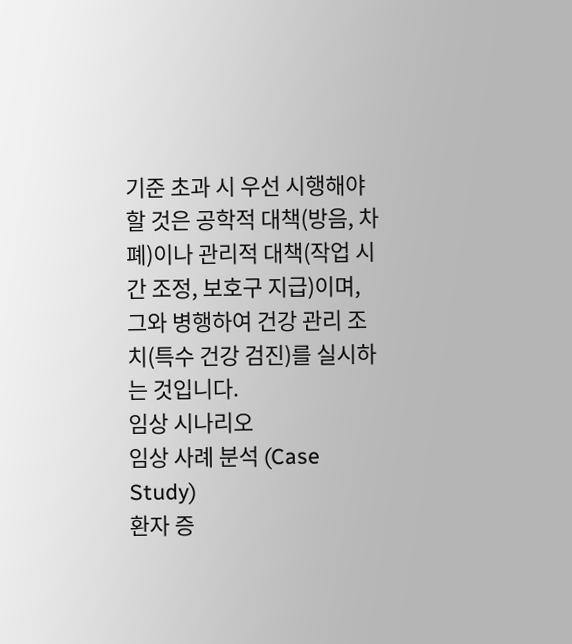기준 초과 시 우선 시행해야 할 것은 공학적 대책(방음, 차폐)이나 관리적 대책(작업 시간 조정, 보호구 지급)이며, 그와 병행하여 건강 관리 조치(특수 건강 검진)를 실시하는 것입니다.
임상 시나리오
임상 사례 분석 (Case Study)
환자 증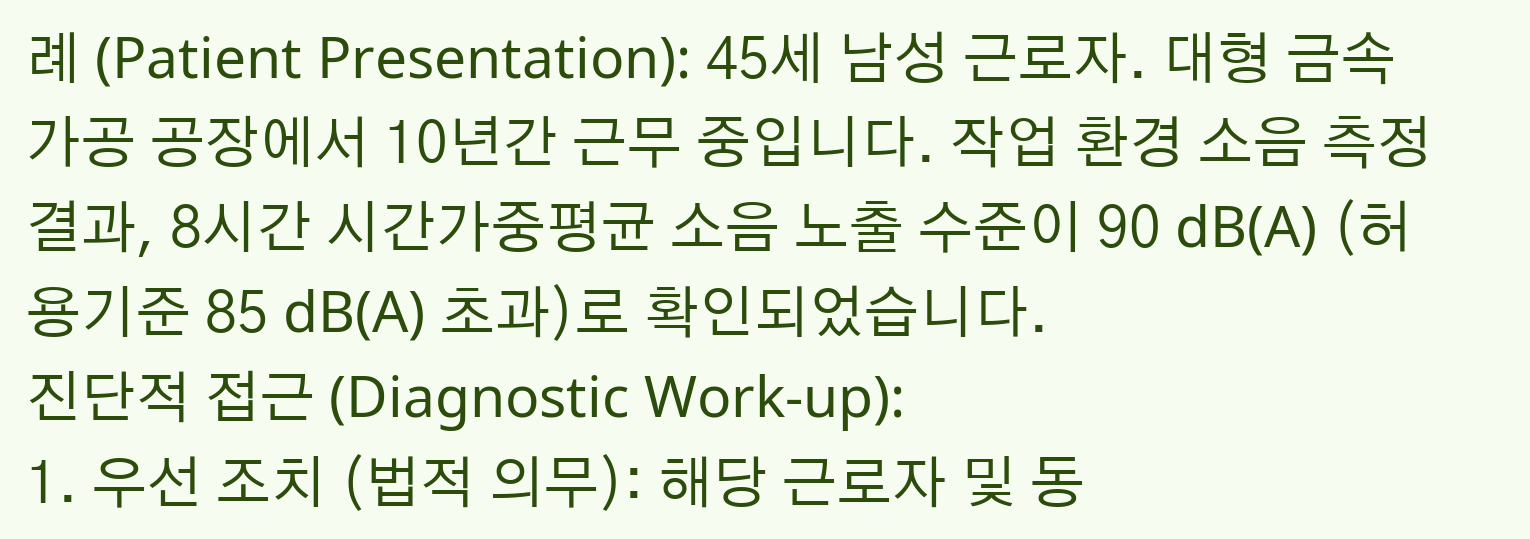례 (Patient Presentation): 45세 남성 근로자. 대형 금속 가공 공장에서 10년간 근무 중입니다. 작업 환경 소음 측정 결과, 8시간 시간가중평균 소음 노출 수준이 90 dB(A) (허용기준 85 dB(A) 초과)로 확인되었습니다.
진단적 접근 (Diagnostic Work-up):
1. 우선 조치 (법적 의무): 해당 근로자 및 동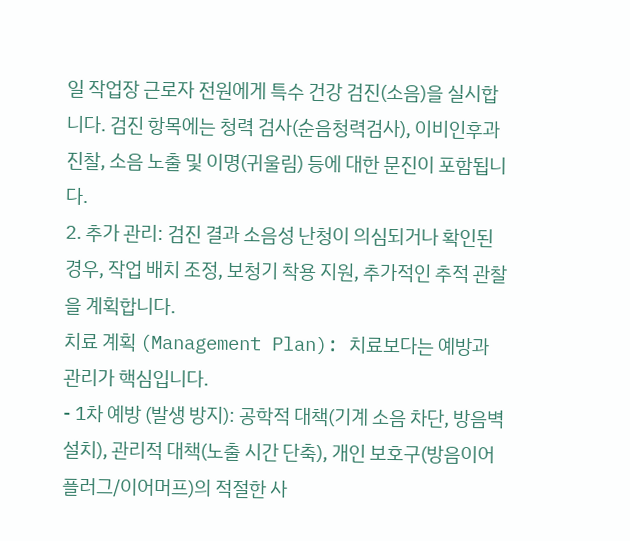일 작업장 근로자 전원에게 특수 건강 검진(소음)을 실시합니다. 검진 항목에는 청력 검사(순음청력검사), 이비인후과 진찰, 소음 노출 및 이명(귀울림) 등에 대한 문진이 포함됩니다.
2. 추가 관리: 검진 결과 소음성 난청이 의심되거나 확인된 경우, 작업 배치 조정, 보청기 착용 지원, 추가적인 추적 관찰을 계획합니다.
치료 계획 (Management Plan): 치료보다는 예방과 관리가 핵심입니다.
- 1차 예방 (발생 방지): 공학적 대책(기계 소음 차단, 방음벽 설치), 관리적 대책(노출 시간 단축), 개인 보호구(방음이어플러그/이어머프)의 적절한 사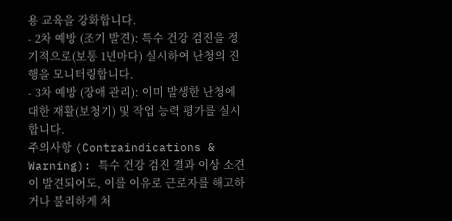용 교육을 강화합니다.
- 2차 예방 (조기 발견): 특수 건강 검진을 정기적으로(보통 1년마다) 실시하여 난청의 진행을 모니터링합니다.
- 3차 예방 (장애 관리): 이미 발생한 난청에 대한 재활(보청기) 및 작업 능력 평가를 실시합니다.
주의사항 (Contraindications & Warning): 특수 건강 검진 결과 이상 소견이 발견되어도, 이를 이유로 근로자를 해고하거나 불리하게 처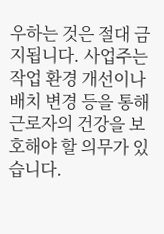우하는 것은 절대 금지됩니다. 사업주는 작업 환경 개선이나 배치 변경 등을 통해 근로자의 건강을 보호해야 할 의무가 있습니다.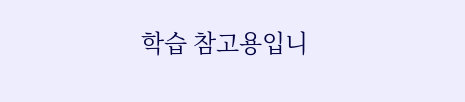학습 참고용입니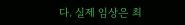다. 실제 임상은 최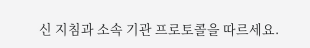신 지침과 소속 기관 프로토콜을 따르세요.